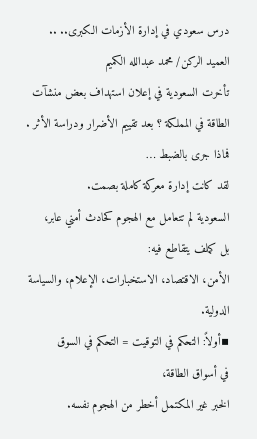درس سعودي في إدارة الأزمات الكبرى.. ..
العميد الركن/ محمد عبدالله الكميم
تأخرت السعودية في إعلان استهداف بعض منشآت الطاقة في المملكة ؟ بعد تقييم الأضرار ودراسة الأثر .
فماذا جرى بالضبط …
لقد كانت إدارة معركة كاملة بصمت.
السعودية لم تتعامل مع الهجوم كحادث أمني عابر،
بل كملف يتقاطع فيه:
الأمن، الاقتصاد، الاستخبارات، الإعلام، والسياسة الدولية.
▪أولاً: التحكم في التوقيت = التحكم في السوق
في أسواق الطاقة،
الخبر غير المكتمل أخطر من الهجوم نفسه.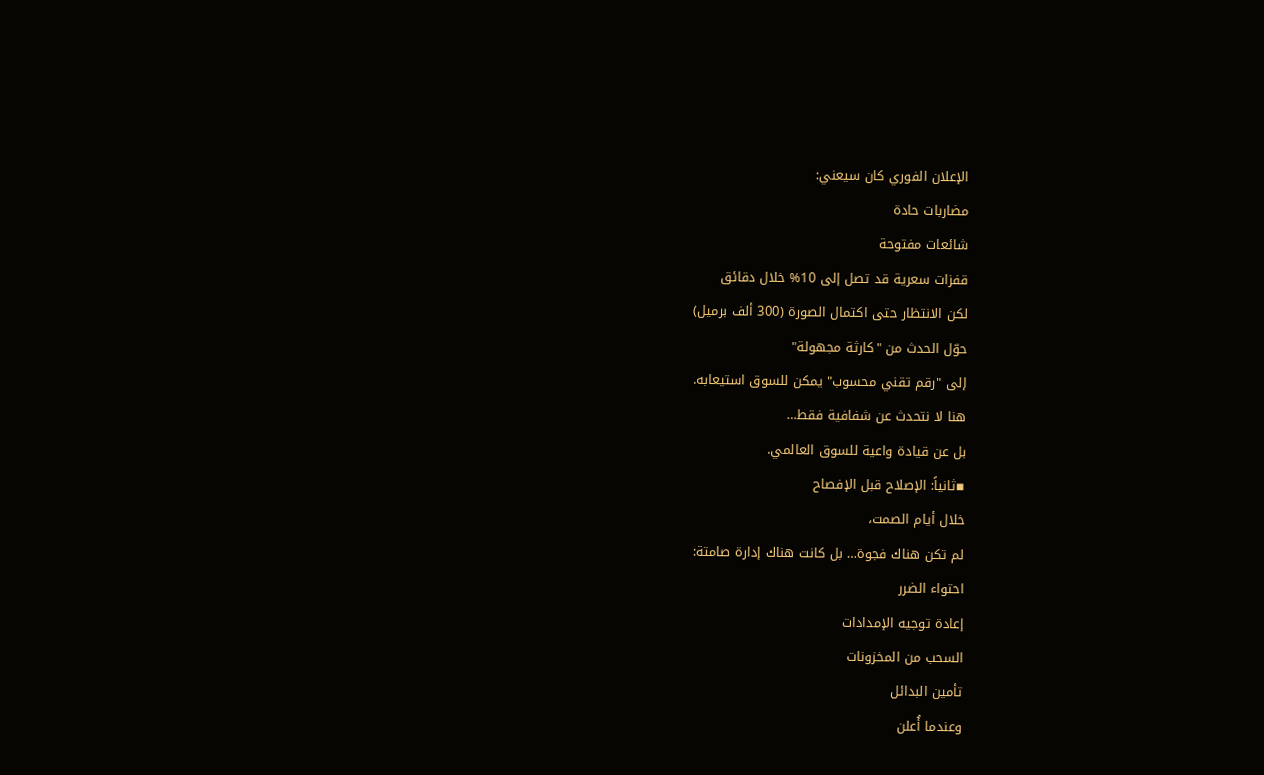الإعلان الفوري كان سيعني:
مضاربات حادة
شائعات مفتوحة
قفزات سعرية قد تصل إلى 10% خلال دقائق
لكن الانتظار حتى اكتمال الصورة (300 ألف برميل)
حوّل الحدث من "كارثة مجهولة"
إلى "رقم تقني محسوب" يمكن للسوق استيعابه.
هنا لا نتحدث عن شفافية فقط…
بل عن قيادة واعية للسوق العالمي.
▪ثانياً: الإصلاح قبل الإفصاح
خلال أيام الصمت،
لم تكن هناك فجوة… بل كانت هناك إدارة صامتة:
احتواء الضرر
إعادة توجيه الإمدادات
السحب من المخزونات
تأمين البدائل
وعندما أُعلن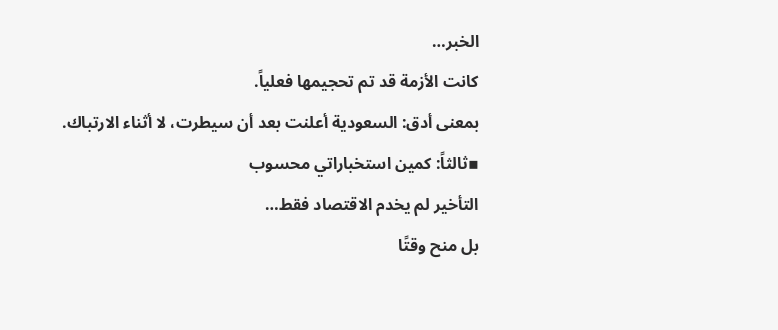الخبر…
كانت الأزمة قد تم تحجيمها فعلياً.
بمعنى أدق: السعودية أعلنت بعد أن سيطرت، لا أثناء الارتباك.
▪ثالثاً: كمين استخباراتي محسوب
التأخير لم يخدم الاقتصاد فقط…
بل منح وقتًا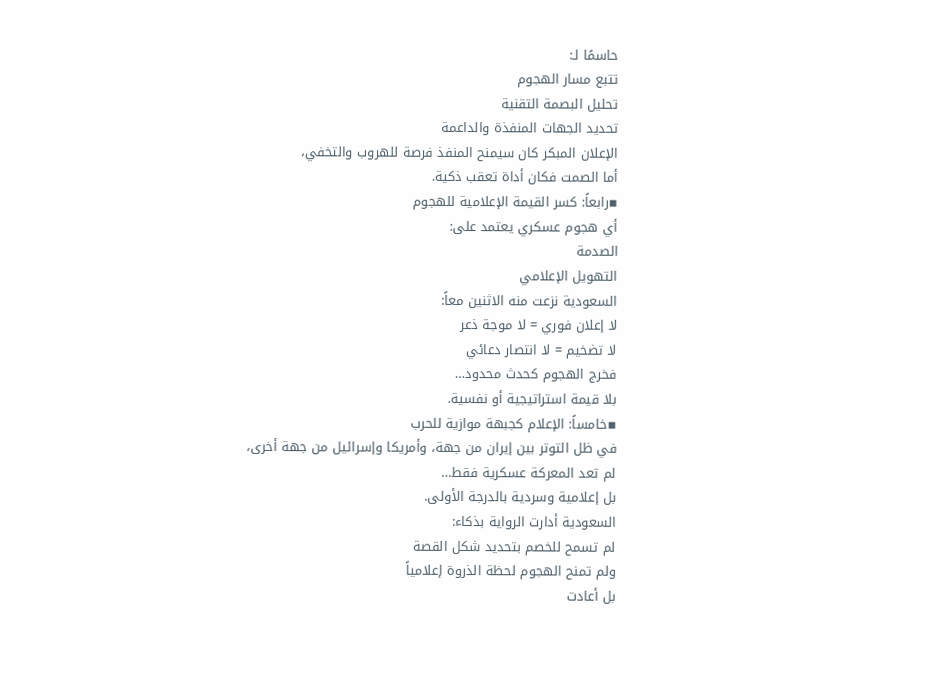حاسمًا لـ:
تتبع مسار الهجوم
تحليل البصمة التقنية
تحديد الجهات المنفذة والداعمة
الإعلان المبكر كان سيمنح المنفذ فرصة للهروب والتخفي،
أما الصمت فكان أداة تعقب ذكية.
▪رابعاً: كسر القيمة الإعلامية للهجوم
أي هجوم عسكري يعتمد على:
الصدمة
التهويل الإعلامي
السعودية نزعت منه الاثنين معاً:
لا إعلان فوري = لا موجة ذعر
لا تضخيم = لا انتصار دعائي
فخرج الهجوم كحدث محدود…
بلا قيمة استراتيجية أو نفسية.
▪خامساً: الإعلام كجبهة موازية للحرب
في ظل التوتر بين إيران من جهة، وأمريكا وإسرائيل من جهة أخرى،
لم تعد المعركة عسكرية فقط…
بل إعلامية وسردية بالدرجة الأولى.
السعودية أدارت الرواية بذكاء:
لم تسمح للخصم بتحديد شكل القصة
ولم تمنح الهجوم لحظة الذروة إعلامياً
بل أعادت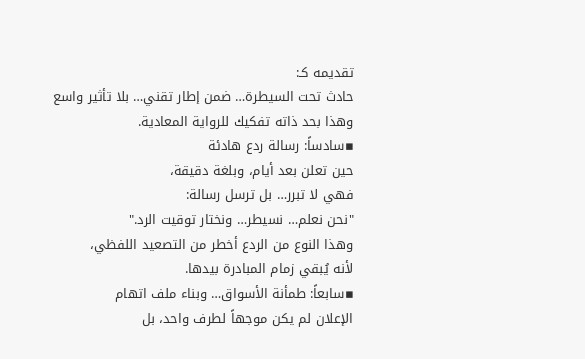تقديمه كـ:
حادث تحت السيطرة… ضمن إطار تقني… بلا تأثير واسع
وهذا بحد ذاته تفكيك للرواية المعادية.
▪سادساً: رسالة ردع هادئة
حين تعلن بعد أيام، وبلغة دقيقة،
فهي لا تبرر… بل ترسل رسالة:
"نحن نعلم… نسيطر… ونختار توقيت الرد."
وهذا النوع من الردع أخطر من التصعيد اللفظي،
لأنه يُبقي زمام المبادرة بيدها.
▪سابعاً: طمأنة الأسواق… وبناء ملف اتهام
الإعلان لم يكن موجهاً لطرف واحد، بل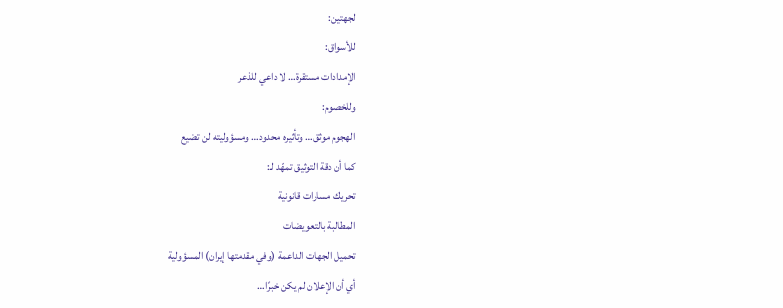لجهتين:
للأسواق:
الإمدادات مستقرة… لا داعي للذعر
وللخصوم:
الهجوم موثق… وتأثيره محدود… ومسؤوليته لن تضيع
كما أن دقة التوثيق تمهّد لـ:
تحريك مسارات قانونية
المطالبة بالتعويضات
تحميل الجهات الداعمة (وفي مقدمتها إيران) المسؤولية
أي أن الإعلان لم يكن خبرًا…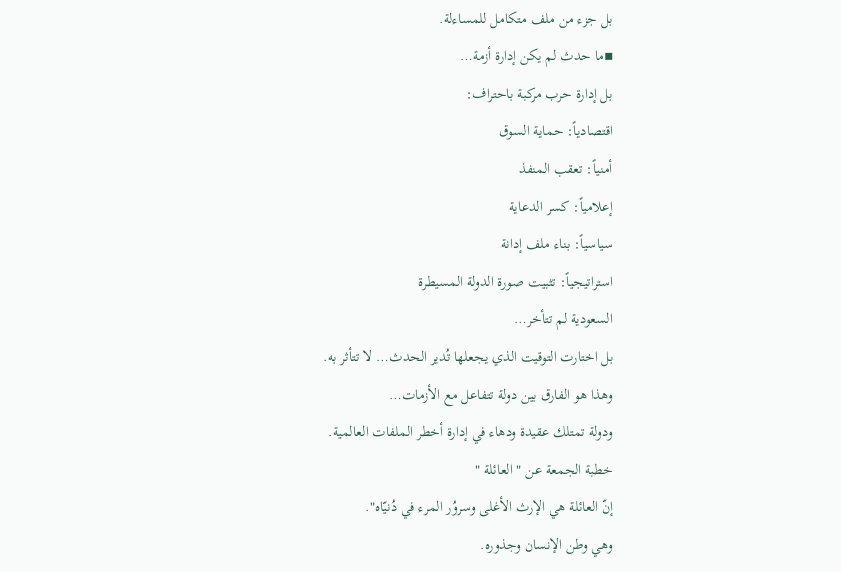بل جزء من ملف متكامل للمساءلة.
▪ما حدث لم يكن إدارة أزمة…
بل إدارة حرب مركبة باحتراف:
اقتصادياً: حماية السوق
أمنياً: تعقب المنفذ
إعلامياً: كسر الدعاية
سياسياً: بناء ملف إدانة
استراتيجياً: تثبيت صورة الدولة المسيطرة
السعودية لم تتأخر…
بل اختارت التوقيت الذي يجعلها تُدير الحدث… لا تتأثر به.
وهذا هو الفارق بين دولة تتفاعل مع الأزمات…
ودولة تمتلك عقيدة ودهاء في إدارة أخطر الملفات العالمية.
خطبة الجمعة عن " العائلة "
إنّ العائلة هي الإرث الأغلى وسروُر المرء في دُنيّاه".
وهي وطن الإنسان وجذوره.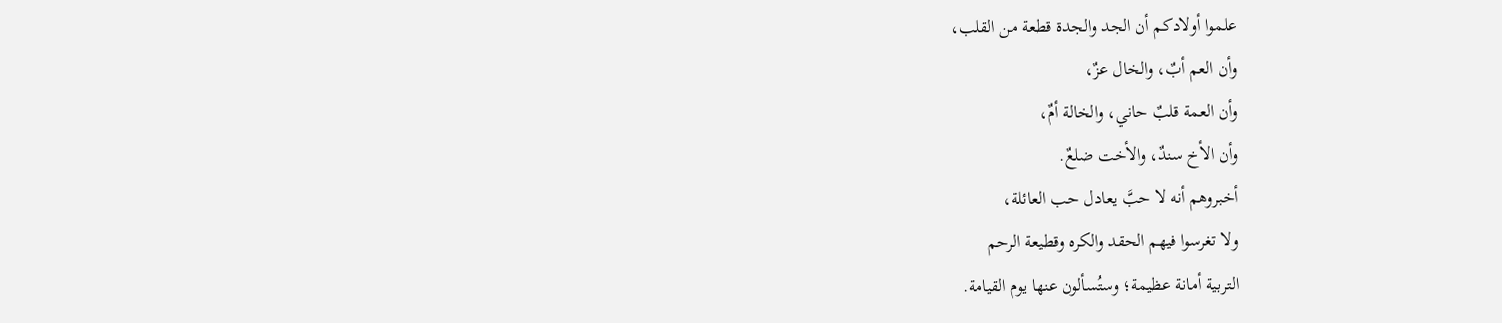علموا أولادكم أن الجد والجدة قطعة من القلب،
وأن العم أبٌ، والخال عزٌ،
وأن العمة قلبٌ حاني، والخالة أمٌ،
وأن الأخ سندٌ، والأخت ضلعٌ.
أخبروهم أنه لا حبَّ يعادل حب العائلة،
ولا تغرسوا فيهم الحقد والكره وقطيعة الرحم
التربية أمانة عظيمة؛ وستُسألون عنها يوم القيامة.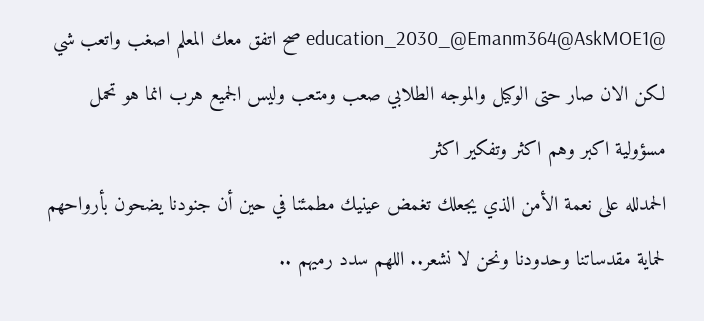@education_2030_@Emanm364@AskMOE1 صح اتفق معك المعلم اصغب واتعب شي
لكن الان صار حتى الوكيل والموجه الطلابي صعب ومتعب وليس الجميع هرب انما هو تحمل مسؤولية اكبر وهم اكثر وتفكير اكثر
الحمدلله على نعمة الأمن الذي يجعلك تغمض عينيك مطمئنا في حين أن جنودنا يضحون بأرواحهم لحماية مقدساتنا وحدودنا ونحن لا نشعر.. اللهم سدد رميهم ..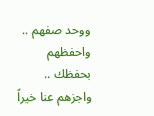ووحد صفهم .. واحفظهم بحفظك .. واجزهم عنا خيراً